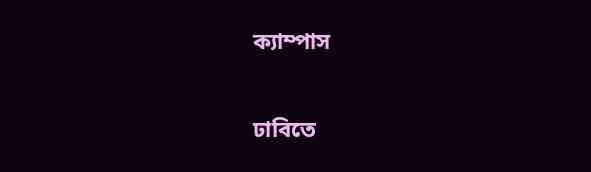ক্যাম্পাস

ঢাবিতে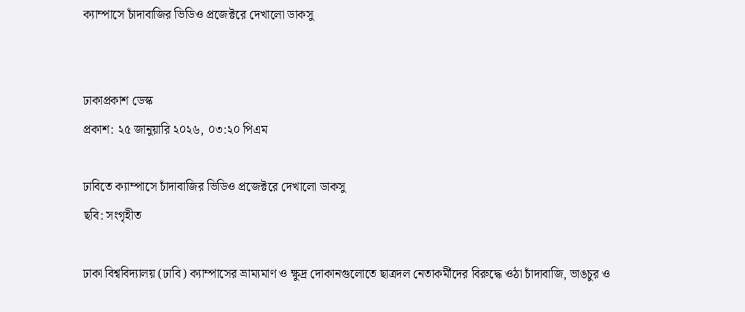ক্যাম্পাসে চাঁদাবাজির ভিডিও প্রজেক্টরে দেখালো ডাকসু


ঢাকাপ্রকাশ ডেস্ক
প্রকাশ: ২৫ জানুয়ারি ২০২৬, ০৩:২০ পিএম

ঢাবিতে ক্যাম্পাসে চাঁদাবাজির ভিডিও প্রজেক্টরে দেখালো ডাকসু
ছবি: সংগৃহীত

ঢাকা বিশ্ববিদ্যালয় (ঢাবি) ক্যাম্পাসের ভ্রাম্যমাণ ও ক্ষুদ্র দোকানগুলোতে ছাত্রদল নেতাকর্মীদের বিরুদ্ধে ওঠা চাঁদাবাজি, ভাঙচুর ও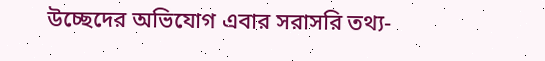উচ্ছেদের অভিযোগ এবার সরাসরি তথ্য-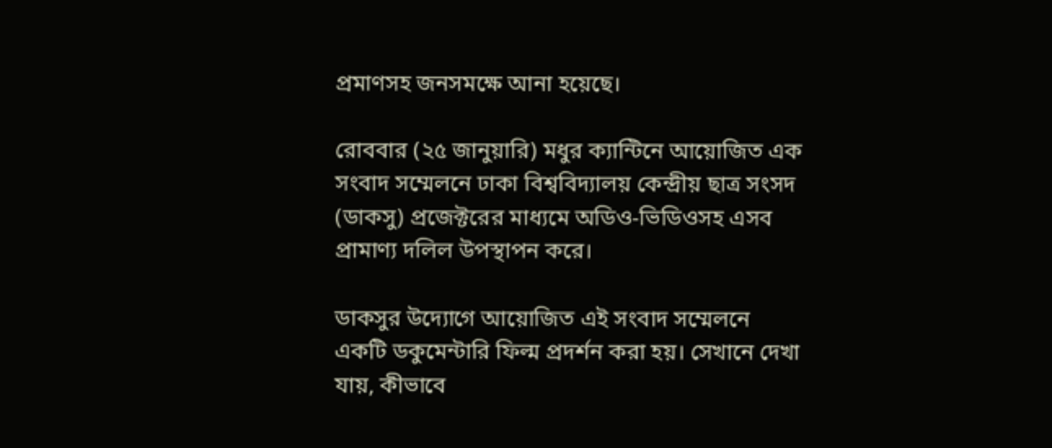প্রমাণসহ জনসমক্ষে আনা হয়েছে।

রোববার (২৫ জানুয়ারি) মধুর ক্যান্টিনে আয়োজিত এক সংবাদ সম্মেলনে ঢাকা বিশ্ববিদ্যালয় কেন্দ্রীয় ছাত্র সংসদ (ডাকসু) প্রজেক্টরের মাধ্যমে অডিও-ভিডিওসহ এসব প্রামাণ্য দলিল উপস্থাপন করে।

ডাকসুর উদ্যোগে আয়োজিত এই সংবাদ সম্মেলনে একটি ডকুমেন্টারি ফিল্ম প্রদর্শন করা হয়। সেখানে দেখা যায়, কীভাবে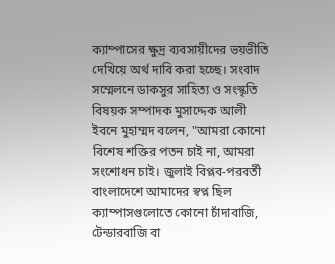ক্যাম্পাসের ক্ষুদ্র ব্যবসায়ীদের ভয়ভীতি দেখিয়ে অর্থ দাবি করা হচ্ছে। সংবাদ সম্মেলনে ডাকসুর সাহিত্য ও সংস্কৃতি বিষয়ক সম্পাদক মুসাদ্দেক আলী ইবনে মুহাম্মদ বলেন, "আমরা কোনো বিশেষ শক্তির পতন চাই না, আমরা সংশোধন চাই। জুলাই বিপ্লব-পরবর্তী বাংলাদেশে আমাদের স্বপ্ন ছিল ক্যাম্পাসগুলোতে কোনো চাঁদাবাজি, টেন্ডারবাজি বা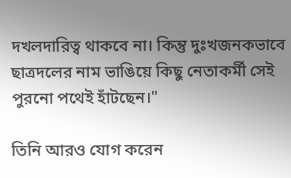দখলদারিত্ব থাকবে না। কিন্তু দুঃখজনকভাবে ছাত্রদলের নাম ভাঙিয়ে কিছু নেতাকর্মী সেই পুরনো পথেই হাঁটছেন।"

তিনি আরও যোগ করেন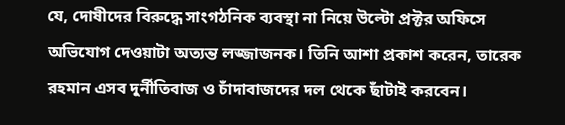যে, দোষীদের বিরুদ্ধে সাংগঠনিক ব্যবস্থা না নিয়ে উল্টো প্রক্টর অফিসে অভিযোগ দেওয়াটা অত্যন্ত লজ্জাজনক। তিনি আশা প্রকাশ করেন, তারেক রহমান এসব দুর্নীতিবাজ ও চাঁদাবাজদের দল থেকে ছাঁটাই করবেন।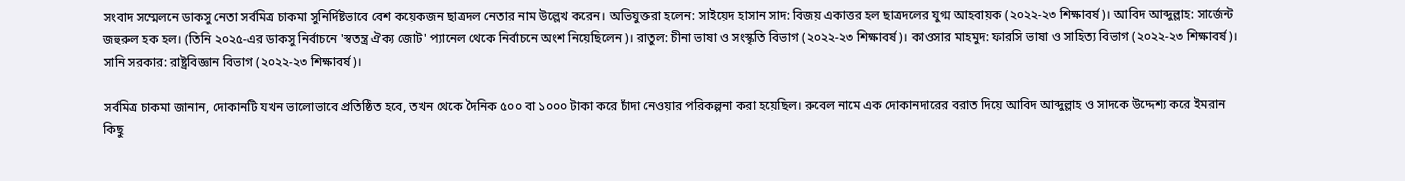সংবাদ সম্মেলনে ডাকসু নেতা সর্বমিত্র চাকমা সুনির্দিষ্টভাবে বেশ কয়েকজন ছাত্রদল নেতার নাম উল্লেখ করেন। অভিযুক্তরা হলেন: সাইয়েদ হাসান সাদ: বিজয় একাত্তর হল ছাত্রদলের যুগ্ম আহবায়ক (২০২২-২৩ শিক্ষাবর্ষ)। আবিদ আব্দুল্লাহ: সার্জেন্ট জহুরুল হক হল। (তিনি ২০২৫-এর ডাকসু নির্বাচনে 'স্বতন্ত্র ঐক্য জোট' প্যানেল থেকে নির্বাচনে অংশ নিয়েছিলেন)। রাতুল: চীনা ভাষা ও সংস্কৃতি বিভাগ (২০২২-২৩ শিক্ষাবর্ষ)। কাওসার মাহমুদ: ফারসি ভাষা ও সাহিত্য বিভাগ (২০২২-২৩ শিক্ষাবর্ষ)। সানি সরকার: রাষ্ট্রবিজ্ঞান বিভাগ (২০২২-২৩ শিক্ষাবর্ষ)।

সর্বমিত্র চাকমা জানান, দোকানটি যখন ভালোভাবে প্রতিষ্ঠিত হবে, তখন থেকে দৈনিক ৫০০ বা ১০০০ টাকা করে চাঁদা নেওয়ার পরিকল্পনা করা হয়েছিল। রুবেল নামে এক দোকানদারের বরাত দিয়ে আবিদ আব্দুল্লাহ ও সাদকে উদ্দেশ্য করে ইমরান কিছু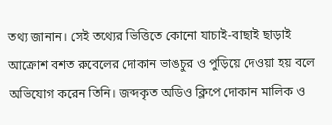তথ্য জানান। সেই তথ্যের ভিত্তিতে কোনো যাচাই-বাছাই ছাড়াই আক্রোশ বশত রুবেলের দোকান ভাঙচুর ও পুড়িয়ে দেওয়া হয় বলে অভিযোগ করেন তিনি। জব্দকৃত অডিও ক্লিপে দোকান মালিক ও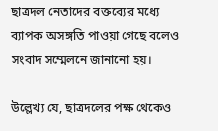ছাত্রদল নেতাদের বক্তব্যের মধ্যে ব্যাপক অসঙ্গতি পাওয়া গেছে বলেও সংবাদ সম্মেলনে জানানো হয়।

উল্লেখ্য যে, ছাত্রদলের পক্ষ থেকেও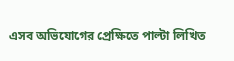এসব অভিযোগের প্রেক্ষিতে পাল্টা লিখিত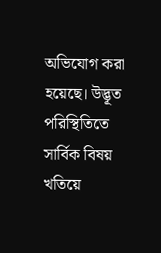অভিযোগ করা হয়েছে। উদ্ভূত পরিস্থিতিতে সার্বিক বিষয় খতিয়ে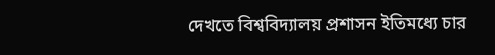দেখতে বিশ্ববিদ্যালয় প্রশাসন ইতিমধ্যে চার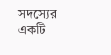সদস্যের একটি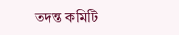তদন্ত কমিটি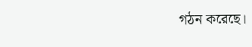গঠন করেছে।